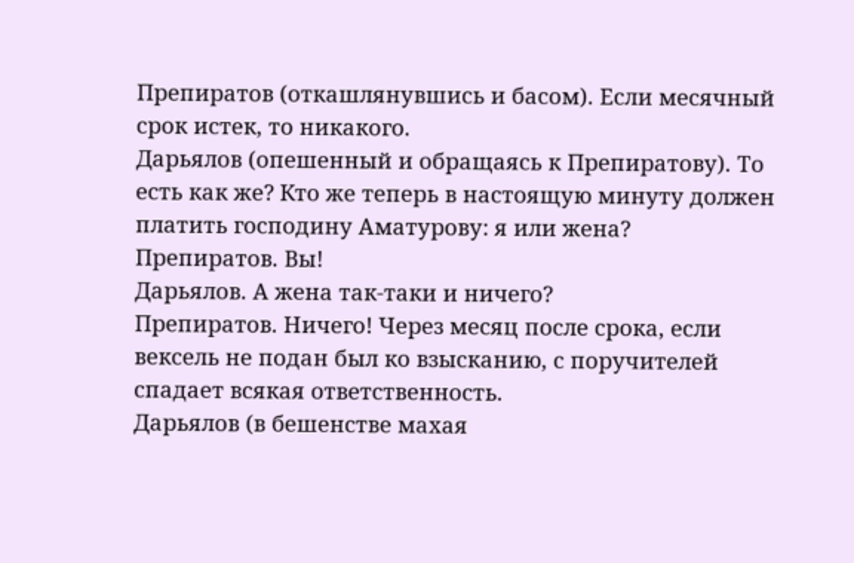Препиратов (откашлянувшись и басом). Если месячный срок истек, то никакого.
Дарьялов (опешенный и обращаясь к Препиратову). То есть как же? Кто же теперь в настоящую минуту должен платить господину Аматурову: я или жена?
Препиратов. Вы!
Дарьялов. А жена так-таки и ничего?
Препиратов. Ничего! Через месяц после срока, если вексель не подан был ко взысканию, с поручителей спадает всякая ответственность.
Дарьялов (в бешенстве махая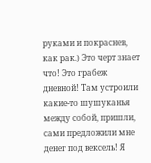руками и покраснев, как рак.) Это черт знает что! Это грабеж дневной! Там устроили какие-то шушуканья между собой, пришли, сами предложили мне денег под вексель! Я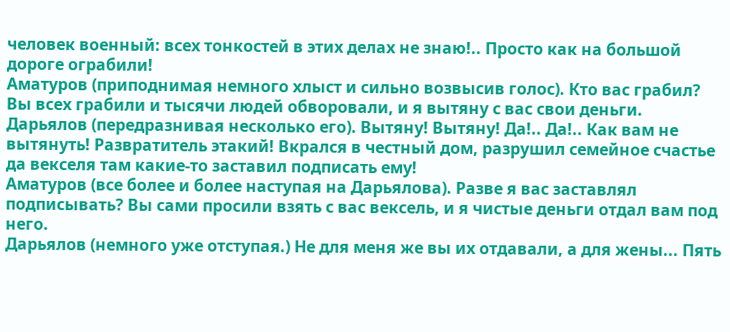человек военный: всех тонкостей в этих делах не знаю!.. Просто как на большой дороге ограбили!
Аматуров (приподнимая немного хлыст и сильно возвысив голос). Кто вас грабил? Вы всех грабили и тысячи людей обворовали, и я вытяну с вас свои деньги.
Дарьялов (передразнивая несколько его). Вытяну! Вытяну! Да!.. Да!.. Как вам не вытянуть! Развратитель этакий! Вкрался в честный дом, разрушил семейное счастье да векселя там какие-то заставил подписать ему!
Аматуров (все более и более наступая на Дарьялова). Разве я вас заставлял подписывать? Вы сами просили взять с вас вексель, и я чистые деньги отдал вам под него.
Дарьялов (немного уже отступая.) Не для меня же вы их отдавали, а для жены... Пять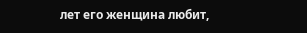лет его женщина любит,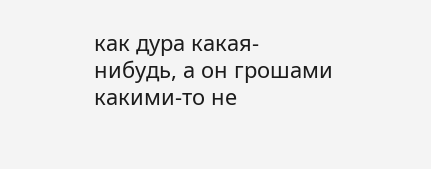как дура какая-нибудь, а он грошами какими-то не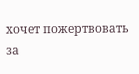хочет пожертвовать за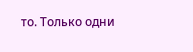то. Только одни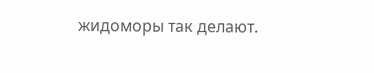жидоморы так делают.